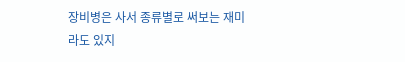장비병은 사서 종류별로 써보는 재미라도 있지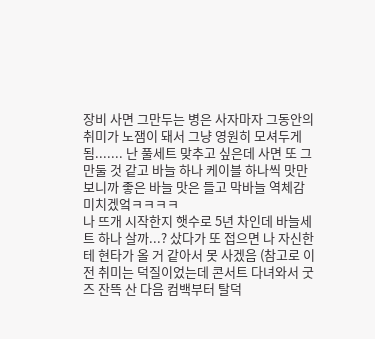장비 사면 그만두는 병은 사자마자 그동안의 취미가 노잼이 돼서 그냥 영원히 모셔두게 됨....... 난 풀세트 맞추고 싶은데 사면 또 그만둘 것 같고 바늘 하나 케이블 하나씩 맛만 보니까 좋은 바늘 맛은 들고 막바늘 역체감 미치겠엌ㅋㅋㅋㅋ
나 뜨개 시작한지 햇수로 5년 차인데 바늘세트 하나 살까...? 샀다가 또 접으면 나 자신한테 현타가 올 거 같아서 못 사겠음 (참고로 이전 취미는 덕질이었는데 콘서트 다녀와서 굿즈 잔뜩 산 다음 컴백부터 탈덕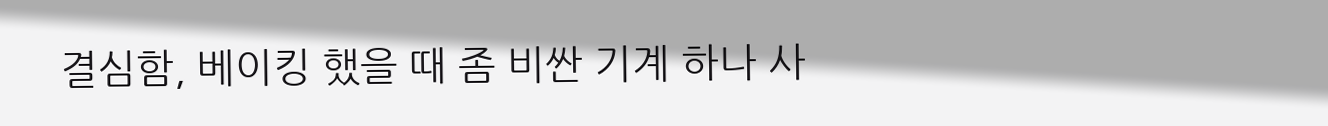결심함, 베이킹 했을 때 좀 비싼 기계 하나 사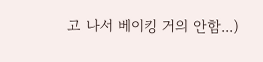고 나서 베이킹 거의 안함...)